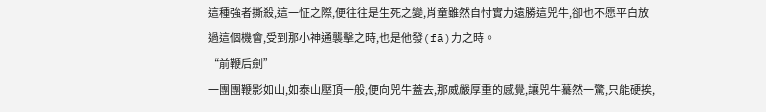這種強者撕殺,這一怔之際,便往往是生死之變,肖童雖然自忖實力遠勝這兕牛,卻也不愿平白放過這個機會,受到那小神通襲擊之時,也是他發(fā)力之時。
“前鞭后劍”
一團團鞭影如山,如泰山壓頂一般,便向兕牛蓋去,那威嚴厚重的感覺,讓兕牛驀然一驚,只能硬挨,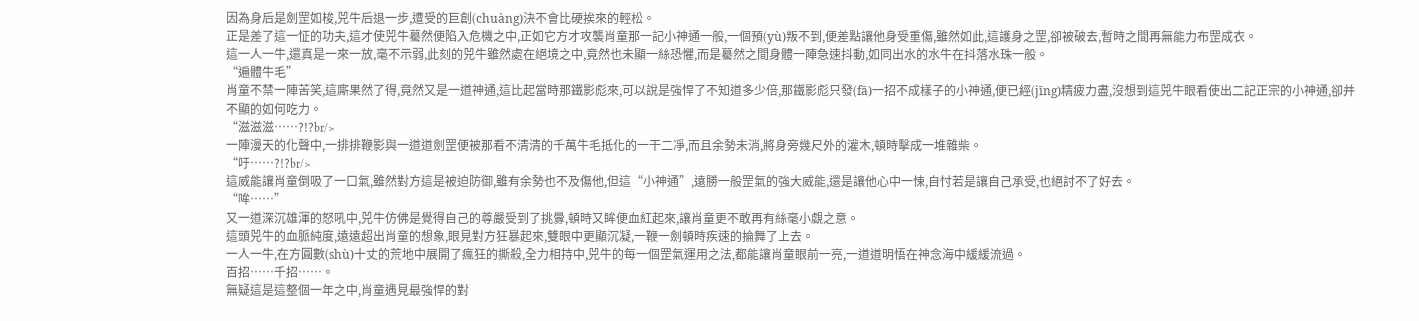因為身后是劍罡如梭,兕牛后退一步,遭受的巨創(chuàng)決不會比硬挨來的輕松。
正是差了這一怔的功夫,這才使兕牛驀然便陷入危機之中,正如它方才攻襲肖童那一記小神通一般,一個預(yù)叛不到,便差點讓他身受重傷,雖然如此,這護身之罡,卻被破去,暫時之間再無能力布罡成衣。
這一人一牛,還真是一來一放,毫不示弱,此刻的兕牛雖然處在絕境之中,竟然也未顯一絲恐懼,而是驀然之間身體一陣急速抖動,如同出水的水牛在抖落水珠一般。
“遍體牛毛”
肖童不禁一陣苦笑,這廝果然了得,竟然又是一道神通,這比起當時那鐵影彪來,可以說是強悍了不知道多少倍,那鐵影彪只發(fā)一招不成樣子的小神通,便已經(jīng)精疲力盡,沒想到這兕牛眼看使出二記正宗的小神通,卻并不顯的如何吃力。
“滋滋滋……?!?br/>
一陣漫天的化聲中,一排排鞭影與一道道劍罡便被那看不清清的千萬牛毛抵化的一干二凈,而且余勢未消,將身旁幾尺外的灌木,頓時擊成一堆雜柴。
“吁……?!?br/>
這威能讓肖童倒吸了一口氣,雖然對方這是被迫防御,雖有余勢也不及傷他,但這“小神通”,遠勝一般罡氣的強大威能,還是讓他心中一悚,自忖若是讓自己承受,也絕討不了好去。
“哞……”
又一道深沉雄渾的怒吼中,兕牛仿佛是覺得自己的尊嚴受到了挑釁,頓時又眸便血紅起來,讓肖童更不敢再有絲毫小覷之意。
這頭兕牛的血脈純度,遠遠超出肖童的想象,眼見對方狂暴起來,雙眼中更顯沉凝,一鞭一劍頓時疾速的掄舞了上去。
一人一牛,在方圓數(shù)十丈的荒地中展開了瘋狂的撕殺,全力相持中,兕牛的每一個罡氣運用之法,都能讓肖童眼前一亮,一道道明悟在神念海中緩緩流過。
百招……千招……。
無疑這是這整個一年之中,肖童遇見最強悍的對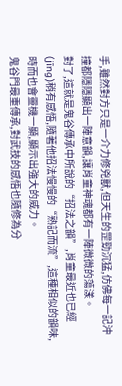手,雖然對方只是一介力修兇獸,但天生的罡勁沉猛,仿佛每一記沖撞都隱隱顯出一陣意韻,讓肖童神魂都有一陣微微的蕩漾。
對了,這就是鬼谷傳承中所說的“招法之韻”,肖童最近也已經(jīng)稍有感悟,隨著他招法慢慢的“熟記而流”,這種相似的韻味,時而也會靈機一顯,顯示出強大的威力。
鬼谷門最重傳承,對武技的感悟也隨修為分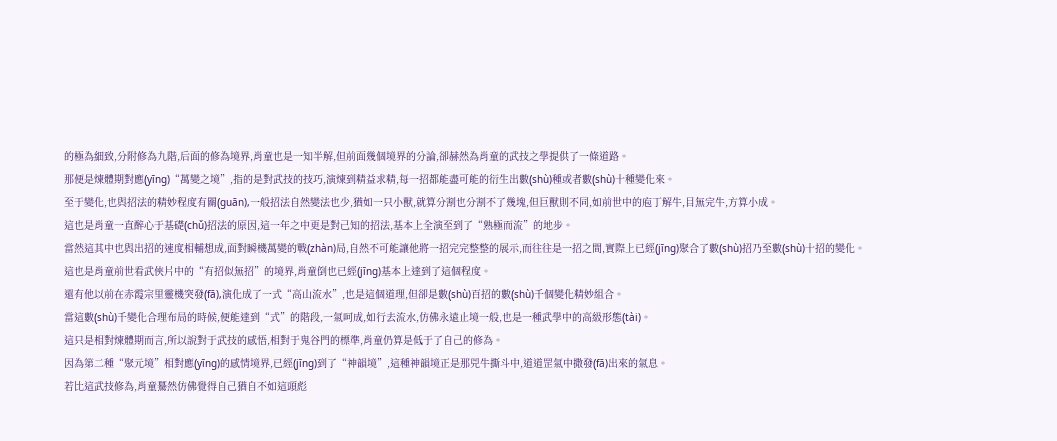的極為細致,分附修為九階,后面的修為境界,肖童也是一知半解,但前面幾個境界的分論,卻赫然為肖童的武技之學提供了一條道路。
那便是煉體期對應(yīng)“萬變之境”,指的是對武技的技巧,演煉到精益求精,每一招都能盡可能的衍生出數(shù)種或者數(shù)十種變化來。
至于變化,也與招法的精妙程度有關(guān),一般招法自然變法也少,猶如一只小獸,就算分割也分割不了幾塊,但巨獸則不同,如前世中的庖丁解牛,目無完牛,方算小成。
這也是肖童一直醉心于基礎(chǔ)招法的原因,這一年之中更是對己知的招法,基本上全演至到了“熟極而流”的地步。
當然這其中也與出招的速度相輔想成,面對瞬機萬變的戰(zhàn)局,自然不可能讓他將一招完完整整的展示,而往往是一招之間,實際上已經(jīng)聚合了數(shù)招乃至數(shù)十招的變化。
這也是肖童前世看武俠片中的“有招似無招”的境界,肖童倒也已經(jīng)基本上達到了這個程度。
還有他以前在赤霞宗里靈機突發(fā),演化成了一式“高山流水”,也是這個道理,但卻是數(shù)百招的數(shù)千個變化精妙組合。
當這數(shù)千變化合理布局的時候,便能達到“式”的階段,一氣呵成,如行去流水,仿佛永遠止境一般,也是一種武學中的高級形態(tài)。
這只是相對煉體期而言,所以說對于武技的感悟,相對于鬼谷門的標準,肖童仍算是低于了自己的修為。
因為第二種“聚元境”相對應(yīng)的感情境界,已經(jīng)到了“神韻境”,這種神韻境正是那兕牛撕斗中,道道罡氣中撒發(fā)出來的氣息。
若比這武技修為,肖童驀然仿佛覺得自己猶自不如這頭彪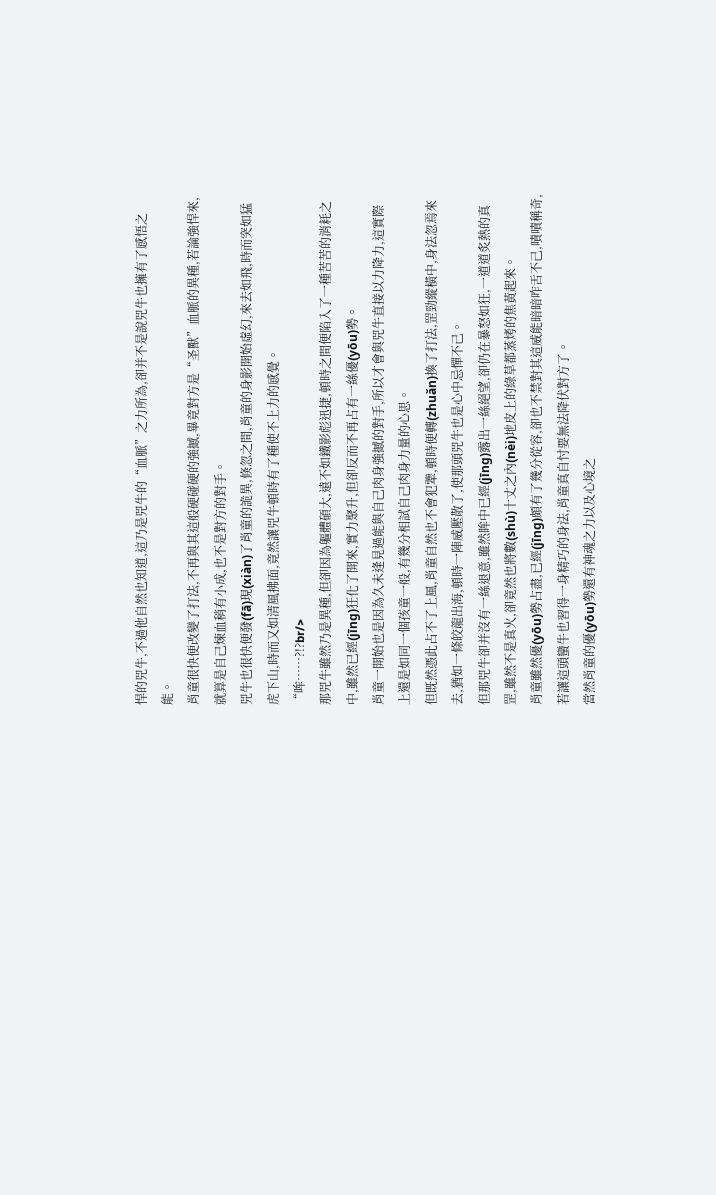悍的兕牛,不過他自然也知道,這乃是兕牛的“血脈”之力所為,卻并不是說兕牛也擁有了感悟之能。
肖童很快便改變了打法,不再與其這般硬碰硬的強撼,畢竟對方是“圣獸”血脈的異種,若論強悍來,就算是自己煉血稍有小成,也不是對方的對手。
兕牛也很快便發(fā)現(xiàn)了肖童的詭異,倏忽之間,肖童的身影開始虛幻,來去如飛,時而突如猛虎下山,時而又如清風拂面,竟然讓兕牛頓時有了種使不上力的感覺。
“哞……?!?br/>
那兕牛雖然乃是異種,但卻因為軀體碩大,遠不如鐵影彪迅捷,頓時之間便陷入了一種苦苦的消耗之中,雖然已經(jīng)狂化了開來,實力聚升,但卻反而不再占有一絲優(yōu)勢。
肖童一開始也是因為久未逢見過能與自己肉身強撼的對手,所以才會與兕牛直接以力降力,這實際上還是如同一個孩童一般,有幾分相試自己肉身力量的心思。
但既然憑此占不了上風,肖童自然也不會犯犟,頓時便轉(zhuǎn)換了打法,罡勁縱橫中,身法忽焉來去,猶如一條皎龍出海,頓時一陣威壓散了,使那頭兕牛也是心中忌憚不己。
但那兕牛卻并沒有一絲退意,雖然眸中已經(jīng)露出一絲絕望,卻仍在暴怒如狂,一道道炙熱的真罡,雖然不是真火,卻竟然也將數(shù)十丈之內(nèi)地皮上的綠草都蒸烤的焦黃起來。
肖童雖然優(yōu)勢占盡,已經(jīng)頗有了幾分從容,卻也不禁對其這威能暗暗咋舌不己,嘖嘖稱奇,若讓這頭蠻牛也習得一身精巧的身法,肖童真自忖要無法降伏對方了。
當然肖童的優(yōu)勢還有神魂之力以及心境之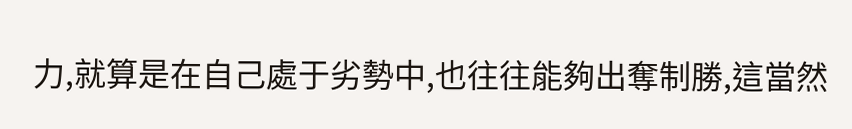力,就算是在自己處于劣勢中,也往往能夠出奪制勝,這當然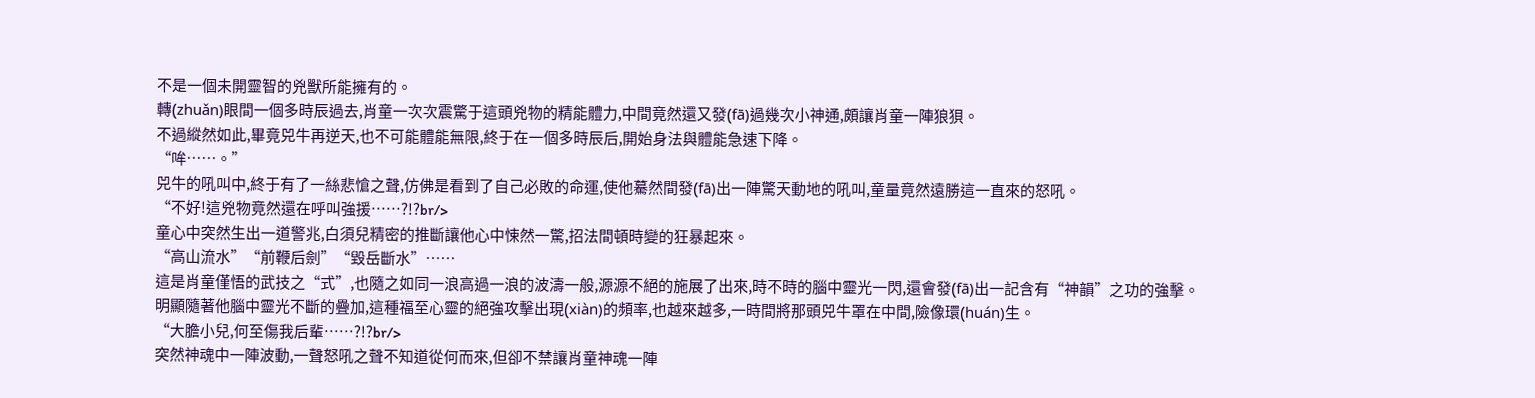不是一個未開靈智的兇獸所能擁有的。
轉(zhuǎn)眼間一個多時辰過去,肖童一次次震驚于這頭兇物的精能體力,中間竟然還又發(fā)過幾次小神通,頗讓肖童一陣狼狽。
不過縱然如此,畢竟兕牛再逆天,也不可能體能無限,終于在一個多時辰后,開始身法與體能急速下降。
“哞……。”
兕牛的吼叫中,終于有了一絲悲愴之聲,仿佛是看到了自己必敗的命運,使他驀然間發(fā)出一陣驚天動地的吼叫,童量竟然遠勝這一直來的怒吼。
“不好!這兇物竟然還在呼叫強援……?!?br/>
童心中突然生出一道警兆,白須兒精密的推斷讓他心中悚然一驚,招法間頓時變的狂暴起來。
“高山流水”“前鞭后劍”“毀岳斷水”……
這是肖童僅悟的武技之“式”,也隨之如同一浪高過一浪的波濤一般,源源不絕的施展了出來,時不時的腦中靈光一閃,還會發(fā)出一記含有“神韻”之功的強擊。
明顯隨著他腦中靈光不斷的疊加,這種福至心靈的絕強攻擊出現(xiàn)的頻率,也越來越多,一時間將那頭兕牛罩在中間,險像環(huán)生。
“大膽小兒,何至傷我后輩……?!?br/>
突然神魂中一陣波動,一聲怒吼之聲不知道從何而來,但卻不禁讓肖童神魂一陣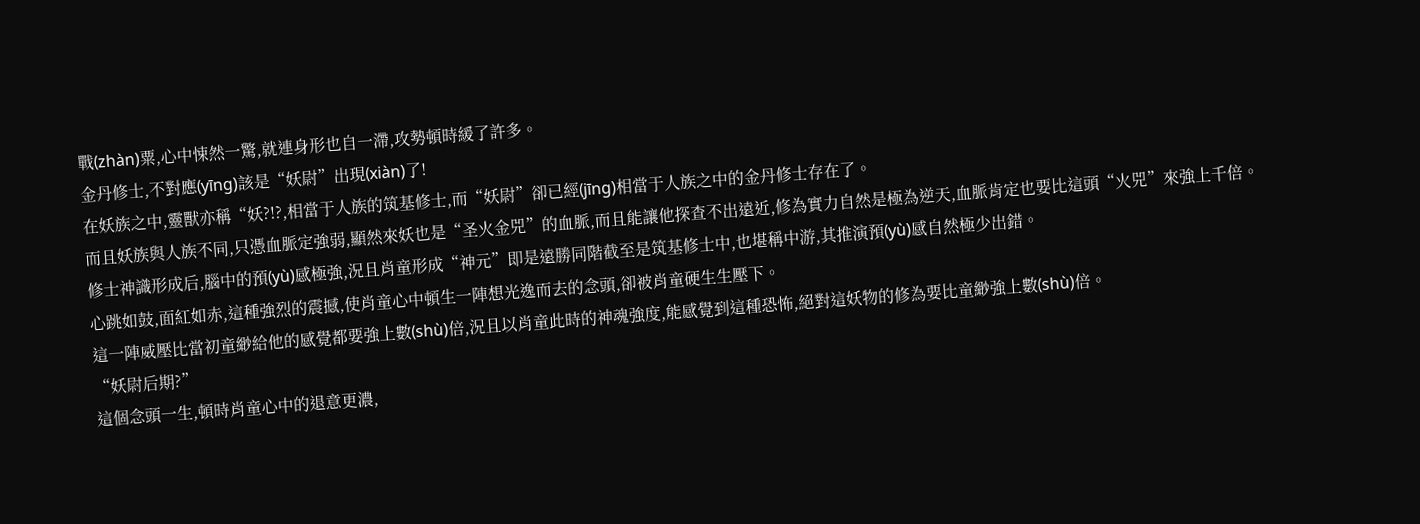戰(zhàn)粟,心中悚然一驚,就連身形也自一滯,攻勢頓時緩了許多。
金丹修士,不對應(yīng)該是“妖尉”出現(xiàn)了!
在妖族之中,靈獸亦稱“妖?!?,相當于人族的筑基修士,而“妖尉”卻已經(jīng)相當于人族之中的金丹修士存在了。
而且妖族與人族不同,只憑血脈定強弱,顯然來妖也是“圣火金兕”的血脈,而且能讓他探查不出遠近,修為實力自然是極為逆天,血脈肯定也要比這頭“火兕”來強上千倍。
修士神識形成后,腦中的預(yù)感極強,況且肖童形成“神元”即是遠勝同階截至是筑基修士中,也堪稱中游,其推演預(yù)感自然極少出錯。
心跳如鼓,面紅如赤,這種強烈的震撼,使肖童心中頓生一陣想光逸而去的念頭,卻被肖童硬生生壓下。
這一陣威壓比當初童緲給他的感覺都要強上數(shù)倍,況且以肖童此時的神魂強度,能感覺到這種恐怖,絕對這妖物的修為要比童緲強上數(shù)倍。
“妖尉后期?”
這個念頭一生,頓時肖童心中的退意更濃,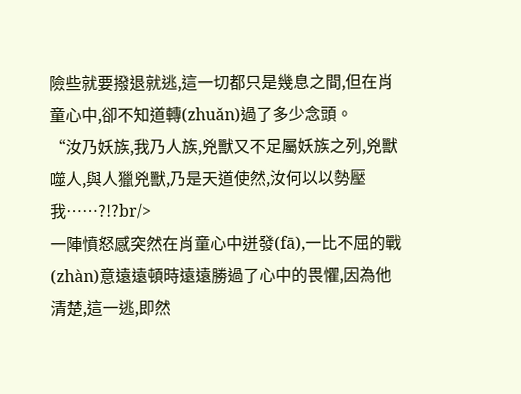險些就要撥退就逃,這一切都只是幾息之間,但在肖童心中,卻不知道轉(zhuǎn)過了多少念頭。
“汝乃妖族,我乃人族,兇獸又不足屬妖族之列,兇獸噬人,與人獵兇獸,乃是天道使然,汝何以以勢壓我……?!?br/>
一陣憤怒感突然在肖童心中迸發(fā),一比不屈的戰(zhàn)意遠遠頓時遠遠勝過了心中的畏懼,因為他清楚,這一逃,即然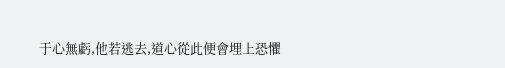于心無虧,他若逃去,道心從此便會埋上恐懼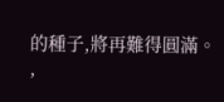的種子,將再難得圓滿。
,